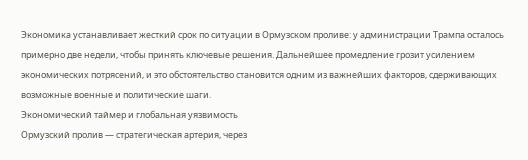Экономика устанавливает жесткий срок по ситуации в Ормузском проливе: у администрации Трампа осталось примерно две недели, чтобы принять ключевые решения. Дальнейшее промедление грозит усилением экономических потрясений, и это обстоятельство становится одним из важнейших факторов, сдерживающих возможные военные и политические шаги.
Экономический таймер и глобальная уязвимость
Ормузский пролив — стратегическая артерия, через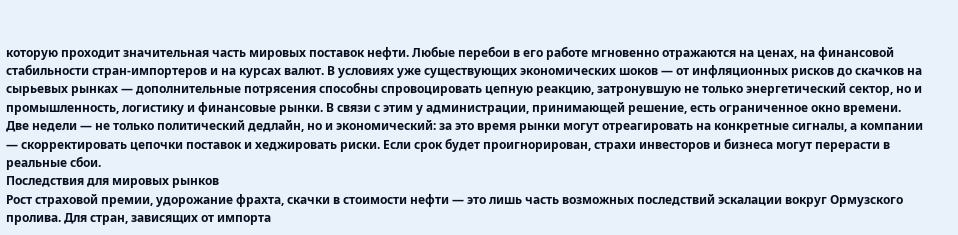которую проходит значительная часть мировых поставок нефти. Любые перебои в его работе мгновенно отражаются на ценах, на финансовой стабильности стран-импортеров и на курсах валют. В условиях уже существующих экономических шоков — от инфляционных рисков до скачков на сырьевых рынках — дополнительные потрясения способны спровоцировать цепную реакцию, затронувшую не только энергетический сектор, но и промышленность, логистику и финансовые рынки. В связи с этим у администрации, принимающей решение, есть ограниченное окно времени.
Две недели — не только политический дедлайн, но и экономический: за это время рынки могут отреагировать на конкретные сигналы, а компании — скорректировать цепочки поставок и хеджировать риски. Если срок будет проигнорирован, страхи инвесторов и бизнеса могут перерасти в реальные сбои.
Последствия для мировых рынков
Рост страховой премии, удорожание фрахта, скачки в стоимости нефти — это лишь часть возможных последствий эскалации вокруг Ормузского пролива. Для стран, зависящих от импорта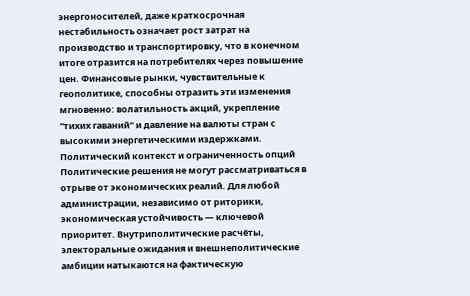энергоносителей, даже краткосрочная нестабильность означает рост затрат на производство и транспортировку, что в конечном итоге отразится на потребителях через повышение цен. Финансовые рынки, чувствительные к геополитике, способны отразить эти изменения мгновенно: волатильность акций, укрепление "тихих гаваний" и давление на валюты стран с высокими энергетическими издержками.
Политический контекст и ограниченность опций
Политические решения не могут рассматриваться в отрыве от экономических реалий. Для любой администрации, независимо от риторики, экономическая устойчивость — ключевой приоритет. Внутриполитические расчёты, электоральные ожидания и внешнеполитические амбиции натыкаются на фактическую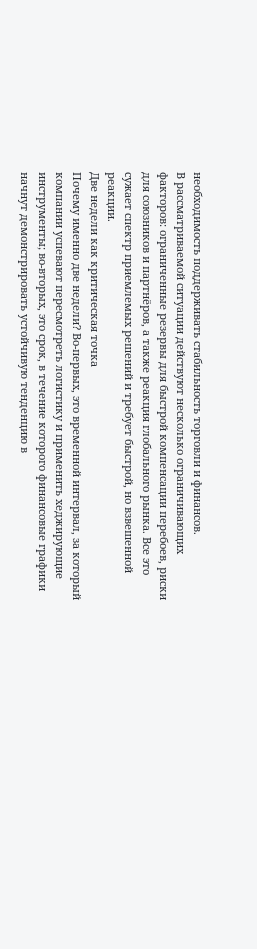необходимость поддерживать стабильность торговли и финансов.
В рассматриваемой ситуации действуют несколько ограничивающих факторов: ограниченные резервы для быстрой компенсации перебоев, риски для союзников и партнёров, а также реакция глобального рынка. Все это сужает спектр приемлемых решений и требует быстрой, но взвешенной реакции.
Две недели как критическая точка
Почему именно две недели? Во-первых, это временной интервал, за который компании успевают пересмотреть логистику и применить хеджирующие инструменты; во-вторых, это срок, в течение которого финансовые графики начнут демонстрировать устойчивую тенденцию в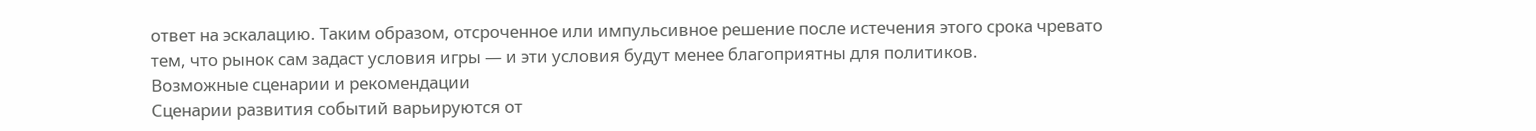ответ на эскалацию. Таким образом, отсроченное или импульсивное решение после истечения этого срока чревато тем, что рынок сам задаст условия игры — и эти условия будут менее благоприятны для политиков.
Возможные сценарии и рекомендации
Сценарии развития событий варьируются от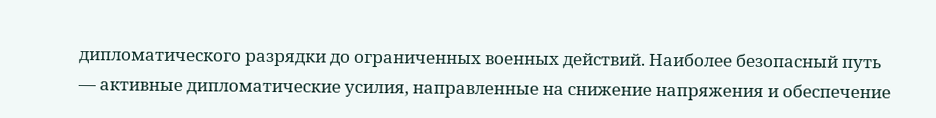дипломатического разрядки до ограниченных военных действий. Наиболее безопасный путь — активные дипломатические усилия, направленные на снижение напряжения и обеспечение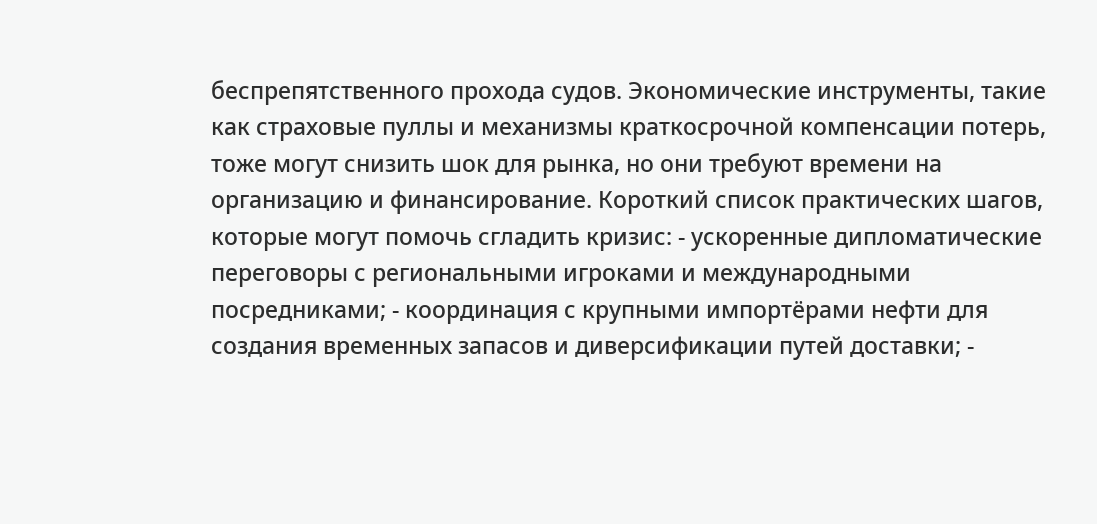беспрепятственного прохода судов. Экономические инструменты, такие как страховые пуллы и механизмы краткосрочной компенсации потерь, тоже могут снизить шок для рынка, но они требуют времени на организацию и финансирование. Короткий список практических шагов, которые могут помочь сгладить кризис: - ускоренные дипломатические переговоры с региональными игроками и международными посредниками; - координация с крупными импортёрами нефти для создания временных запасов и диверсификации путей доставки; -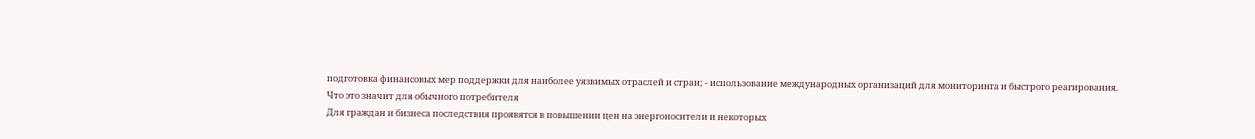подготовка финансовых мер поддержки для наиболее уязвимых отраслей и стран; - использование международных организаций для мониторинга и быстрого реагирования.
Что это значит для обычного потребителя
Для граждан и бизнеса последствия проявятся в повышении цен на энергоносители и некоторых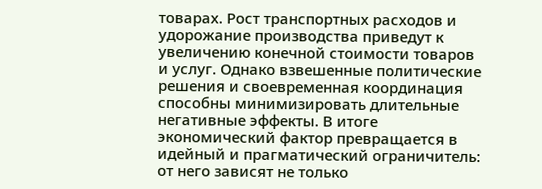товарах. Рост транспортных расходов и удорожание производства приведут к увеличению конечной стоимости товаров и услуг. Однако взвешенные политические решения и своевременная координация способны минимизировать длительные негативные эффекты. В итоге экономический фактор превращается в идейный и прагматический ограничитель: от него зависят не только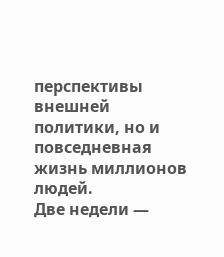перспективы внешней политики, но и повседневная жизнь миллионов людей.
Две недели —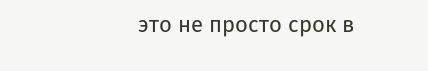это не просто срок в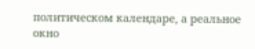политическом календаре, а реальное окно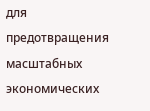для предотвращения масштабных экономических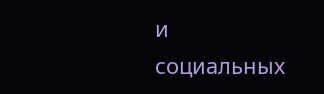и социальных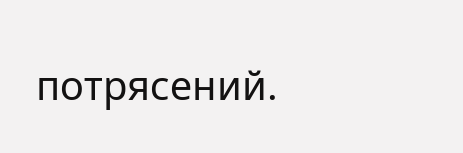потрясений.